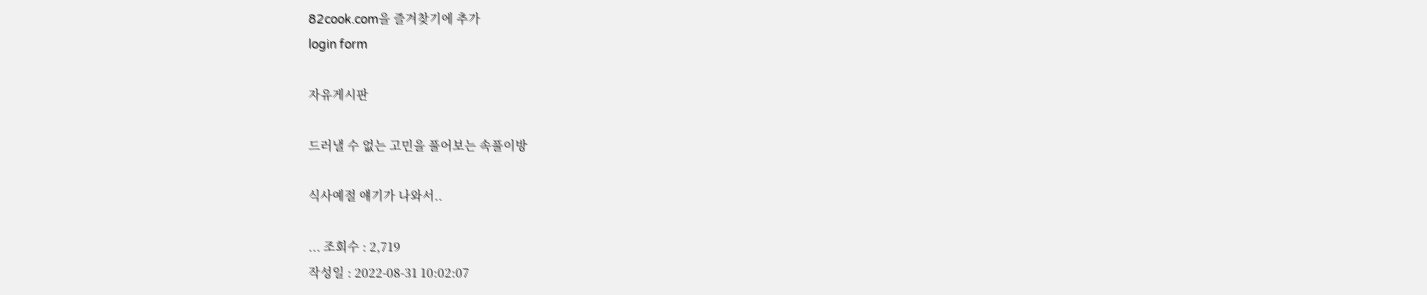82cook.com을 즐겨찾기에 추가
login form

자유게시판

드러낼 수 없는 고민을 풀어보는 속풀이방

식사예절 얘기가 나와서..

... 조회수 : 2,719
작성일 : 2022-08-31 10:02:07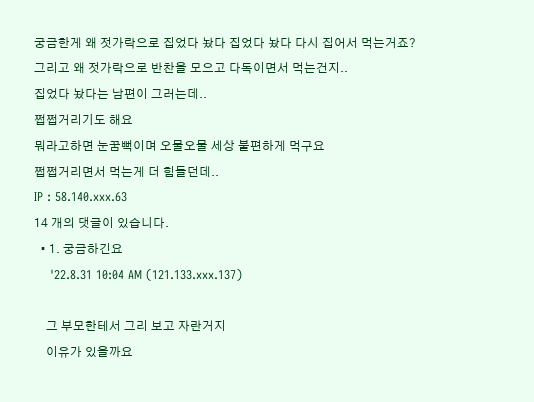궁금한게 왜 젓가락으로 집었다 놨다 집었다 놨다 다시 집어서 먹는거죠? 그리고 왜 젓가락으로 반찬을 모으고 다독이면서 먹는건지..
집었다 놨다는 남편이 그러는데..
쩝쩝거리기도 해요
뭐라고하면 눈꿈뻑이며 오물오물 세상 불편하게 먹구요
쩝쩝거리면서 먹는게 더 힘들던데..
IP : 58.140.xxx.63
14 개의 댓글이 있습니다.
  • 1. 궁금하긴요
    '22.8.31 10:04 AM (121.133.xxx.137)

    그 부모한테서 그리 보고 자란거지
    이유가 있을까요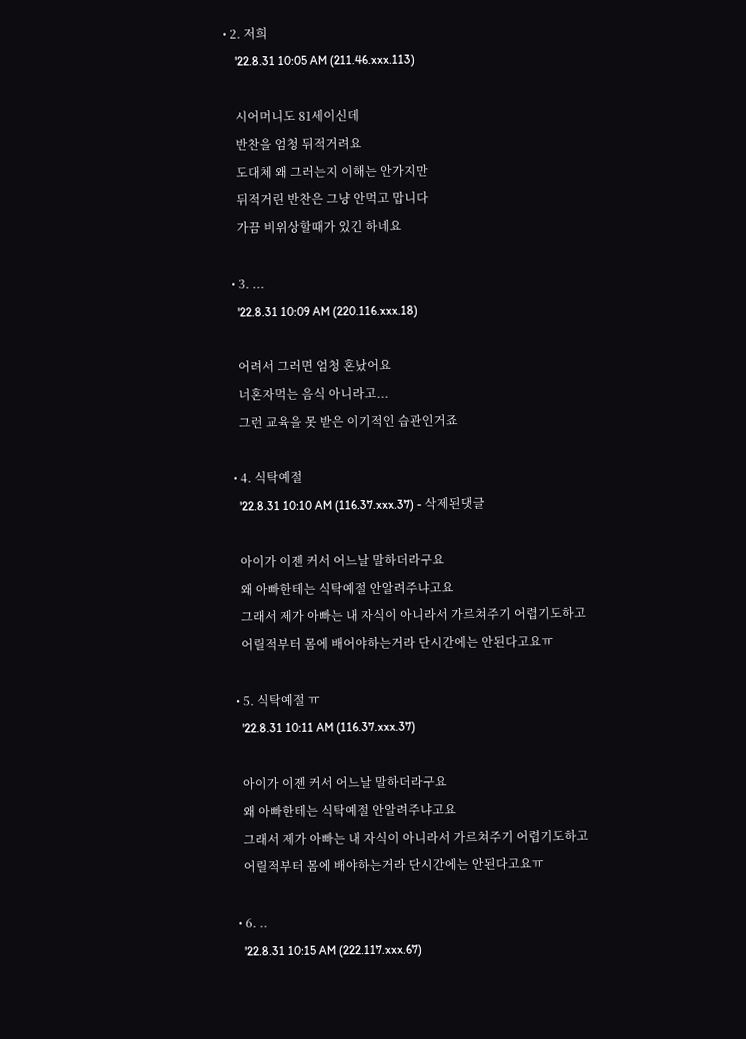• 2. 저희
    '22.8.31 10:05 AM (211.46.xxx.113)

    시어머니도 81세이신데
    반찬을 엄청 뒤적거려요
    도대체 왜 그러는지 이해는 안가지만
    뒤적거린 반찬은 그냥 안먹고 맙니다
    가끔 비위상할때가 있긴 하네요

  • 3. ...
    '22.8.31 10:09 AM (220.116.xxx.18)

    어려서 그러면 엄청 혼났어요
    너혼자먹는 음식 아니라고...
    그런 교육을 못 받은 이기적인 습관인거죠

  • 4. 식탁예절
    '22.8.31 10:10 AM (116.37.xxx.37) - 삭제된댓글

    아이가 이젠 커서 어느날 말하더라구요
    왜 아빠한테는 식탁예절 안알려주냐고요
    그래서 제가 아빠는 내 자식이 아니라서 가르쳐주기 어렵기도하고
    어릴적부터 몸에 배어야하는거라 단시간에는 안된다고요ㅠ

  • 5. 식탁예절 ㅠ
    '22.8.31 10:11 AM (116.37.xxx.37)

    아이가 이젠 커서 어느날 말하더라구요
    왜 아빠한테는 식탁예절 안알려주냐고요
    그래서 제가 아빠는 내 자식이 아니라서 가르쳐주기 어렵기도하고
    어릴적부터 몸에 배야하는거라 단시간에는 안된다고요ㅠ

  • 6. ..
    '22.8.31 10:15 AM (222.117.xxx.67)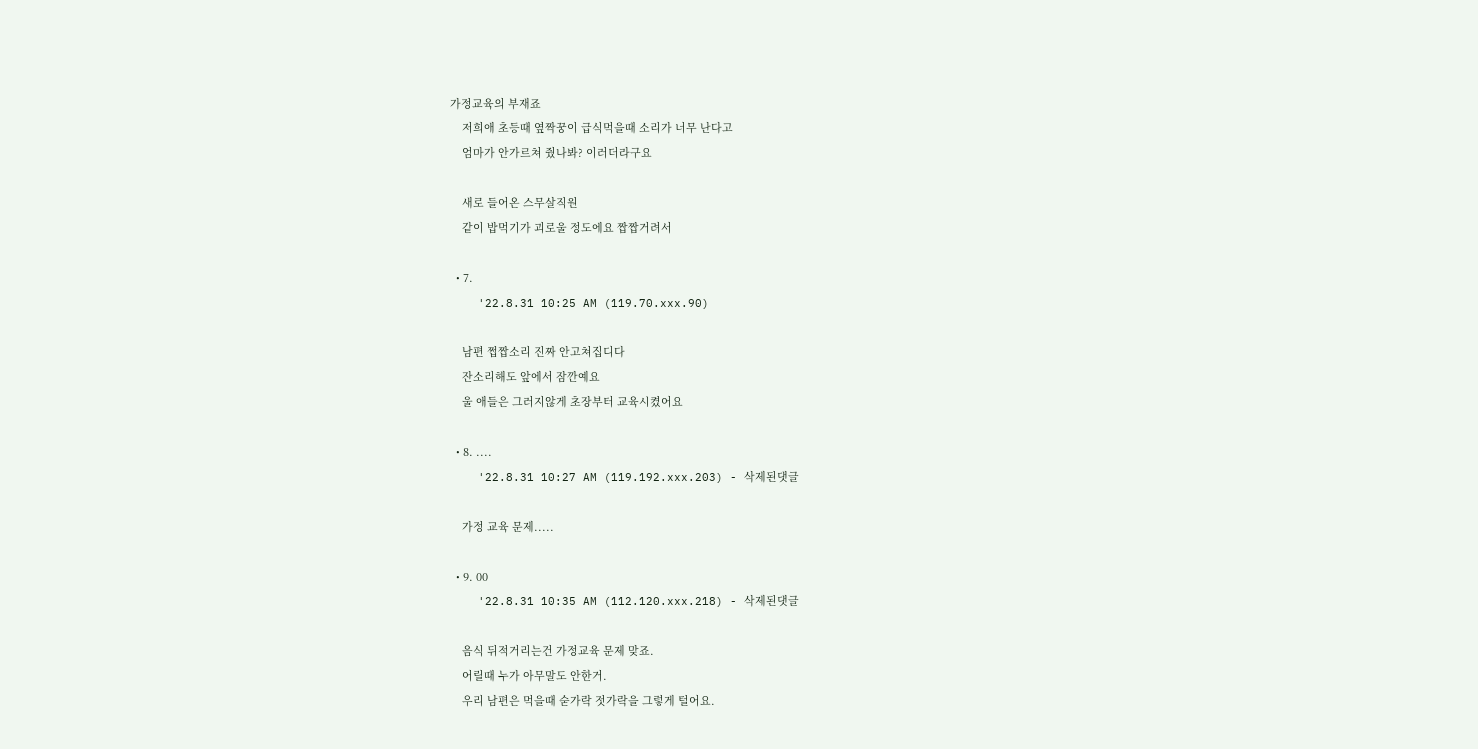가정교육의 부재죠
    저희애 초등때 옆짝꿍이 급식먹을때 소리가 너무 난다고
    엄마가 안가르쳐 줬나봐? 이러더라구요

    새로 들어온 스무살직원
    같이 밥먹기가 괴로울 정도에요 짭짭거려서

  • 7.
    '22.8.31 10:25 AM (119.70.xxx.90)

    남편 쩝짭소리 진짜 안고쳐집디다
    잔소리해도 앞에서 잠깐예요
    울 애들은 그러지않게 초장부터 교육시켰어요

  • 8. ....
    '22.8.31 10:27 AM (119.192.xxx.203) - 삭제된댓글

    가정 교육 문제.....

  • 9. 00
    '22.8.31 10:35 AM (112.120.xxx.218) - 삭제된댓글

    음식 뒤적거리는건 가정교육 문제 맞죠.
    어릴때 누가 아무말도 안한거.
    우리 남편은 먹을때 숟가락 젓가락을 그렇게 털어요.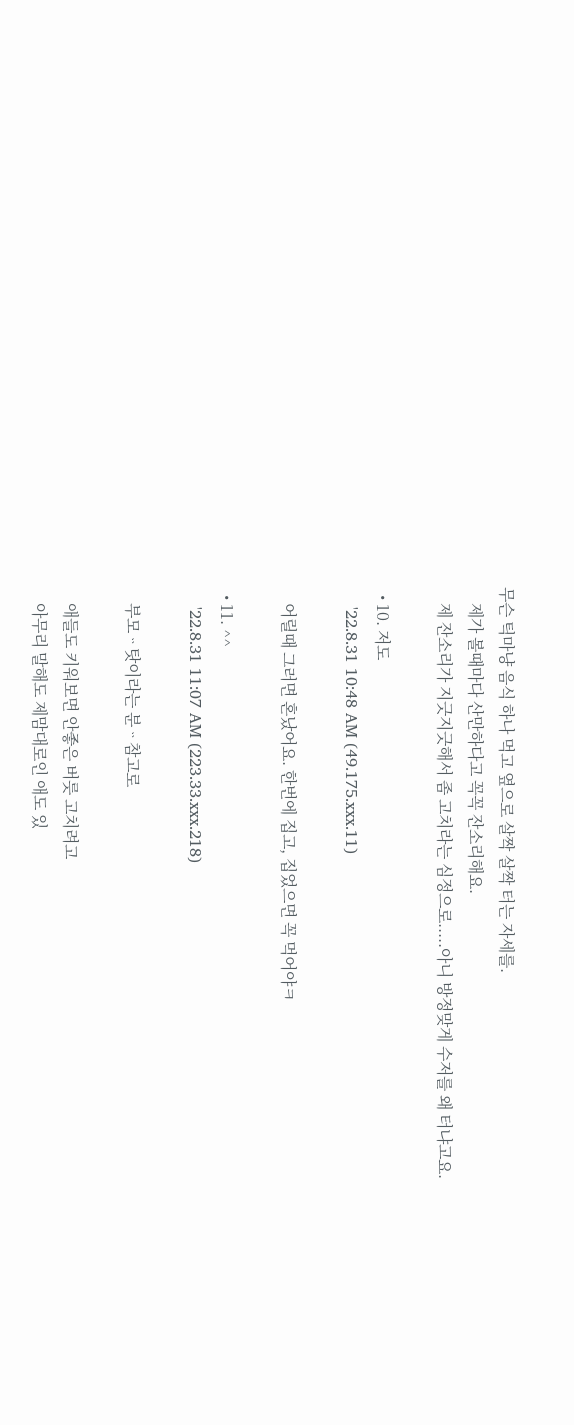무슨 틱마냥 음식 하나 먹고 옆으로 살짝 살짝 터는 자세를.
    제가 볼때마다 산만하다고 꼭꼭 잔소리해요.
    제 잔소리가 지긋지긋해서 좀 고치라는 심정으로.....아니 방정맞게 수저를 왜 터냐고요.

  • 10. 저도
    '22.8.31 10:48 AM (49.175.xxx.11)

    어릴때 그러면 혼났어요. 한번에 집고, 집었으면 꼭 먹어야ㅋ

  • 11. ^^
    '22.8.31 11:07 AM (223.33.xxx.218)

    부모ᆢ탓이라는 분ᆢ참고로

    애들도 키워보면 안좋은 버릇 고치려고
    아무리 말해도 제맘대로인 애도 있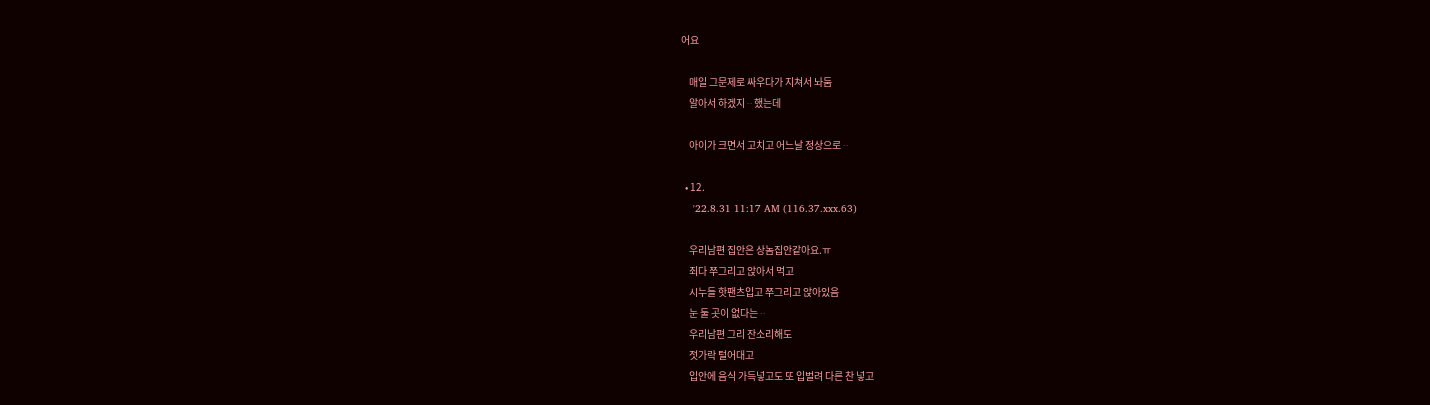어요

    매일 그문제로 싸우다가 지쳐서 놔둠
    알아서 하겠지ᆢ했는데

    아이가 크면서 고치고 어느날 정상으로ᆢ

  • 12.
    '22.8.31 11:17 AM (116.37.xxx.63)

    우리남편 집안은 상놈집안같아요.ㅠ
    죄다 쭈그리고 앉아서 먹고
    시누들 핫팬츠입고 쭈그리고 앉아있음
    눈 둘 곳이 없다는ᆢ
    우리남편 그리 잔소리해도
    젓가락 털어대고
    입안에 음식 가득넣고도 또 입벌려 다른 찬 넣고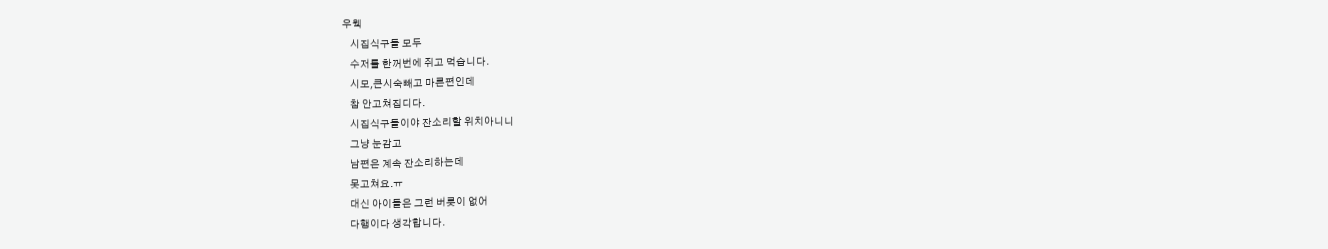우웩
    시집식구들 모두
    수저를 한꺼번에 쥐고 먹습니다.
    시모,큰시숙빼고 마른편인데
    참 안고쳐집디다.
    시집식구들이야 잔소리할 위치아니니
    그냥 눈감고
    남편은 계속 잔소리하는데
    못고쳐요.ㅠ
    대신 아이들은 그런 버릇이 없어
    다행이다 생각합니다.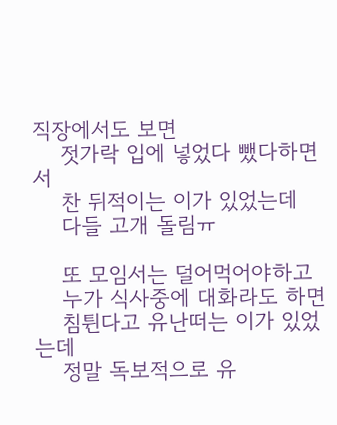직장에서도 보면
    젓가락 입에 넣었다 뺐다하면서
    찬 뒤적이는 이가 있었는데
    다들 고개 돌림ㅠ

    또 모임서는 덜어먹어야하고
    누가 식사중에 대화라도 하면
    침튄다고 유난떠는 이가 있었는데
    정말 독보적으로 유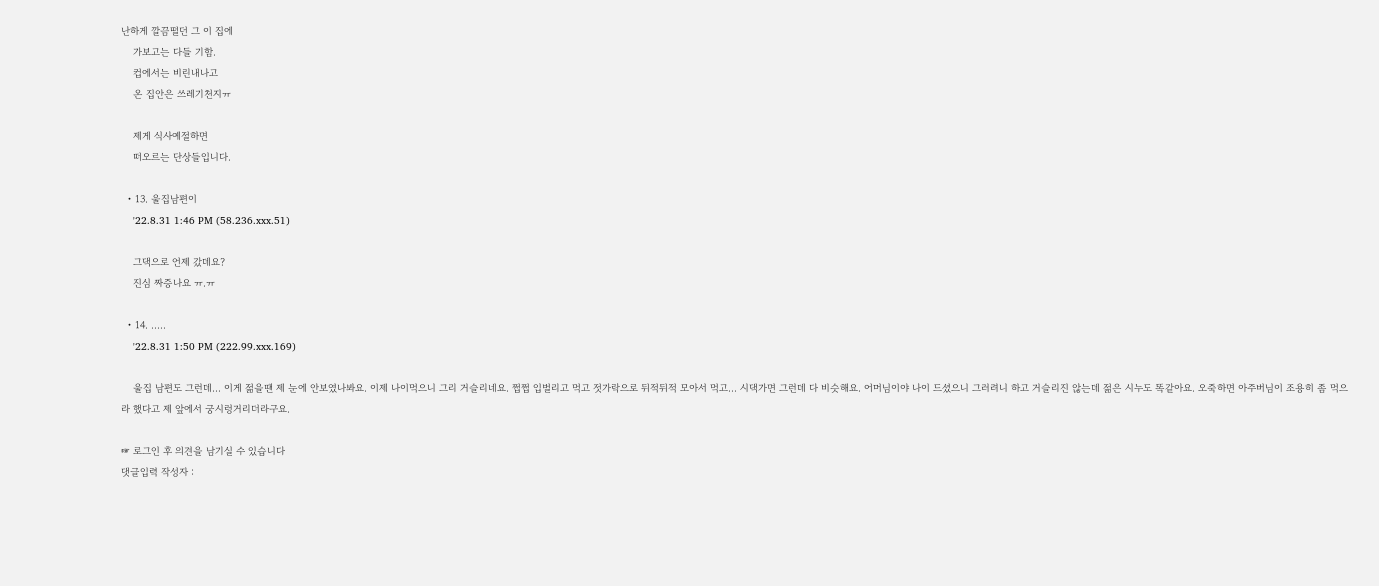난하게 깔끔떨던 그 이 집에
    가보고는 다들 기함.
    컵에서는 비린내나고
    온 집안은 쓰레기천지ㅠ

    제게 식사예절하면
    떠오르는 단상들입니다.

  • 13. 울집남편이
    '22.8.31 1:46 PM (58.236.xxx.51)

    그댁으로 언제 갔데요?
    진심 짜증나요 ㅠ.ㅠ

  • 14. .....
    '22.8.31 1:50 PM (222.99.xxx.169)

    울집 남편도 그런데... 이게 젊을땐 제 눈에 안보였나봐요. 이제 나이먹으니 그리 거슬리네요. 쩝쩝 입벌리고 먹고 젓가락으로 뒤적뒤적 모아서 먹고... 시댁가면 그런데 다 비슷해요. 어머님이야 나이 드셨으니 그러려니 하고 거슬리진 않는데 젊은 시누도 똑같아요. 오죽하면 아주버님이 조용히 좀 먹으라 했다고 제 앞에서 궁시렁거리더라구요.

☞ 로그인 후 의견을 남기실 수 있습니다
댓글입력 작성자 :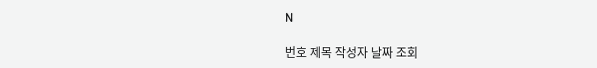N

번호 제목 작성자 날짜 조회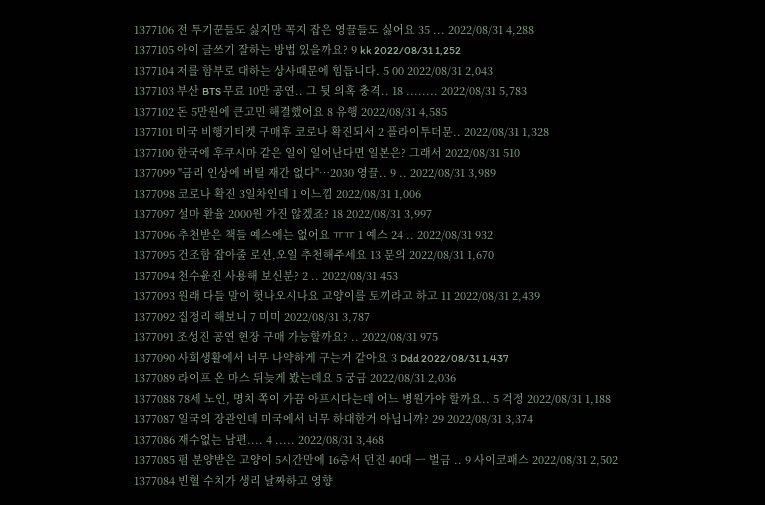1377106 전 투기꾼들도 싫지만 꼭지 잡은 영끌들도 싫어요 35 ... 2022/08/31 4,288
1377105 아이 글쓰기 잘하는 방법 있을까요? 9 kk 2022/08/31 1,252
1377104 저를 함부로 대하는 상사때문에 힘듭니다. 5 00 2022/08/31 2,043
1377103 부산 BTS 무료 10만 공연.. 그 뒷 의혹 충격.. 18 ........ 2022/08/31 5,783
1377102 돈 5만원에 큰고민 해결했어요 8 유행 2022/08/31 4,585
1377101 미국 비행기티켓 구매후 코로나 확진되서 2 플라이투더문.. 2022/08/31 1,328
1377100 한국에 후쿠시마 같은 일이 일어난다면 일본은? 그래서 2022/08/31 510
1377099 "금리 인상에 버틸 재간 없다"…2030 영끌.. 9 .. 2022/08/31 3,989
1377098 코로나 확진 3일차인데 1 이느낌 2022/08/31 1,006
1377097 설마 환율 2000원 가진 않겠죠? 18 2022/08/31 3,997
1377096 추천받은 책들 예스에는 없어요 ㅠㅠ 1 예스 24 .. 2022/08/31 932
1377095 건조함 잡아줄 로션,오일 추천해주세요 13 문의 2022/08/31 1,670
1377094 천수윤진 사용해 보신분? 2 .. 2022/08/31 453
1377093 원래 다들 말이 헛나오시나요 고양이를 토끼라고 하고 11 2022/08/31 2,439
1377092 집정리 해보니 7 미미 2022/08/31 3,787
1377091 조성진 공연 현장 구매 가능할까요? .. 2022/08/31 975
1377090 사회생활에서 너무 나약하게 구는거 같아요 3 Ddd 2022/08/31 1,437
1377089 라이프 온 마스 뒤늦게 봤는데요 5 궁금 2022/08/31 2,036
1377088 78세 노인, 명치 쪽이 가끔 아프시다는데 어느 병원가야 할까요.. 5 걱정 2022/08/31 1,188
1377087 일국의 장관인데 미국에서 너무 하대한거 아닙니까? 29 2022/08/31 3,374
1377086 재수없는 남편.... 4 ..... 2022/08/31 3,468
1377085 펌 분양받은 고양이 5시간만에 16층서 던진 40대 ㅡ 벌금 .. 9 사이코패스 2022/08/31 2,502
1377084 빈혈 수치가 생리 날짜하고 영향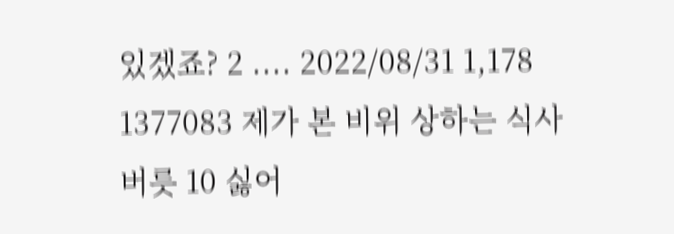있겠죠? 2 .... 2022/08/31 1,178
1377083 제가 본 비위 상하는 식사 버릇 10 싫어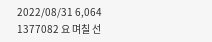2022/08/31 6,064
1377082 요 며칠 선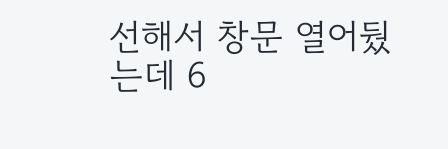선해서 창문 열어뒀는데 6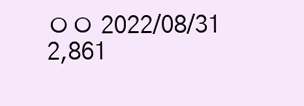ㅇㅇ 2022/08/31 2,861